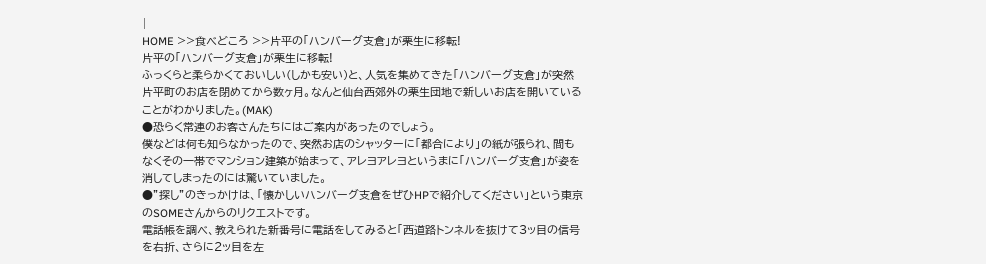|
HOME >>食べどころ >>片平の「ハンバーグ支倉」が栗生に移転!
片平の「ハンバーグ支倉」が栗生に移転!
ふっくらと柔らかくておいしい(しかも安い)と、人気を集めてきた「ハンバーグ支倉」が突然片平町のお店を閉めてから数ヶ月。なんと仙台西郊外の栗生団地で新しいお店を開いていることがわかりました。(MAK)
●恐らく常連のお客さんたちにはご案内があったのでしょう。
僕などは何も知らなかったので、突然お店のシャッターに「都合により」の紙が張られ、間もなくその一帯でマンション建築が始まって、アレヨアレヨというまに「ハンバーグ支倉」が姿を消してしまったのには驚いていました。
●”探し”のきっかけは、「懐かしいハンバーグ支倉をぜひHPで紹介してください」という東京のSOMEさんからのリクエストです。
電話帳を調べ、教えられた新番号に電話をしてみると「西道路トンネルを抜けて3ッ目の信号を右折、さらに2ッ目を左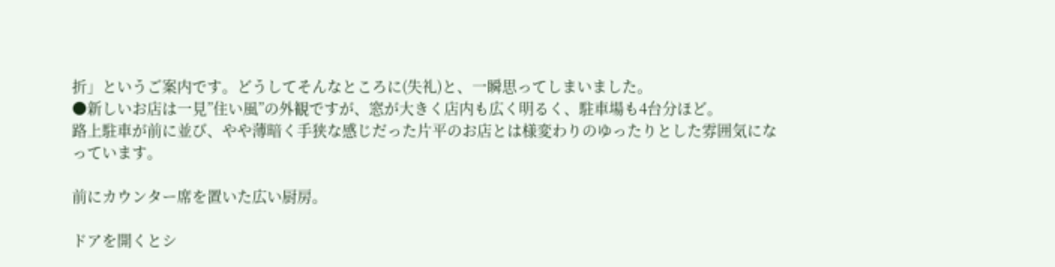折」というご案内です。どうしてそんなところに(失礼)と、一瞬思ってしまいました。
●新しいお店は一見”住い風”の外観ですが、窓が大きく店内も広く明るく、駐車場も4台分ほど。
路上駐車が前に並び、やや薄暗く手狭な感じだった片平のお店とは様変わりのゆったりとした雰囲気になっています。

前にカウンター席を置いた広い厨房。

ドアを開くとシ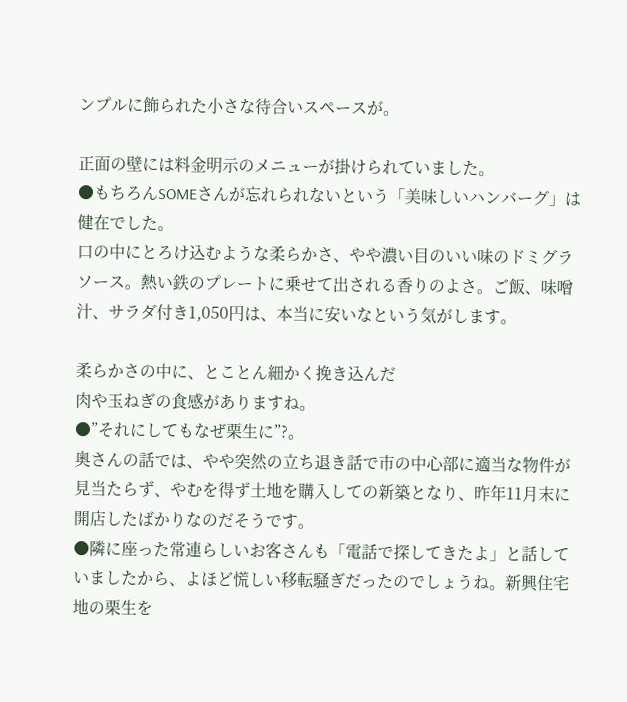ンプルに飾られた小さな待合いスペースが。

正面の壁には料金明示のメニューが掛けられていました。
●もちろんSOMEさんが忘れられないという「美味しいハンバーグ」は健在でした。
口の中にとろけ込むような柔らかさ、やや濃い目のいい味のドミグラソース。熱い鉄のプレートに乗せて出される香りのよさ。ご飯、味噌汁、サラダ付き1,050円は、本当に安いなという気がします。

柔らかさの中に、とことん細かく挽き込んだ
肉や玉ねぎの食感がありますね。
●”それにしてもなぜ栗生に”?。
奥さんの話では、やや突然の立ち退き話で市の中心部に適当な物件が見当たらず、やむを得ず土地を購入しての新築となり、昨年11月末に開店したばかりなのだそうです。
●隣に座った常連らしいお客さんも「電話で探してきたよ」と話していましたから、よほど慌しい移転騒ぎだったのでしょうね。新興住宅地の栗生を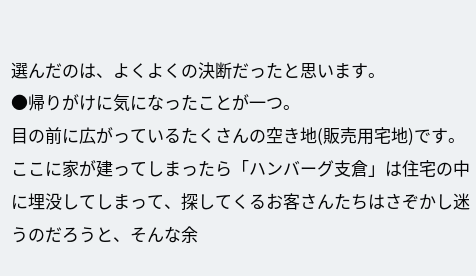選んだのは、よくよくの決断だったと思います。
●帰りがけに気になったことが一つ。
目の前に広がっているたくさんの空き地(販売用宅地)です。
ここに家が建ってしまったら「ハンバーグ支倉」は住宅の中に埋没してしまって、探してくるお客さんたちはさぞかし迷うのだろうと、そんな余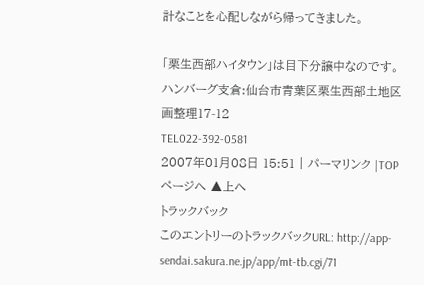計なことを心配しながら帰ってきました。

「栗生西部ハイタウン」は目下分譲中なのです。
ハンバーグ支倉:仙台市青葉区栗生西部土地区画整理17-12
TEL022-392-0581
2007年01月08日 15:51 | パーマリンク |TOPページへ ▲上へ
トラックバック
このエントリーのトラックバックURL: http://app-sendai.sakura.ne.jp/app/mt-tb.cgi/71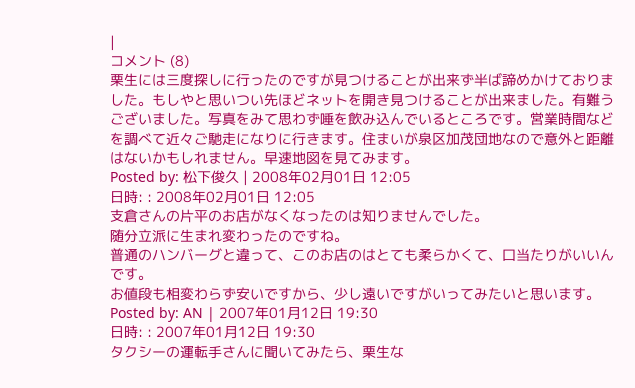|
コメント (8)
栗生には三度探しに行ったのですが見つけることが出来ず半ば諦めかけておりました。もしやと思いつい先ほどネットを開き見つけることが出来ました。有難うございました。写真をみて思わず唾を飲み込んでいるところです。営業時間などを調べて近々ご馳走になりに行きます。住まいが泉区加茂団地なので意外と距離はないかもしれません。早速地図を見てみます。
Posted by: 松下俊久 | 2008年02月01日 12:05
日時: : 2008年02月01日 12:05
支倉さんの片平のお店がなくなったのは知りませんでした。
随分立派に生まれ変わったのですね。
普通のハンバーグと違って、このお店のはとても柔らかくて、口当たりがいいんです。
お値段も相変わらず安いですから、少し遠いですがいってみたいと思います。
Posted by: AN | 2007年01月12日 19:30
日時: : 2007年01月12日 19:30
タクシーの運転手さんに聞いてみたら、栗生な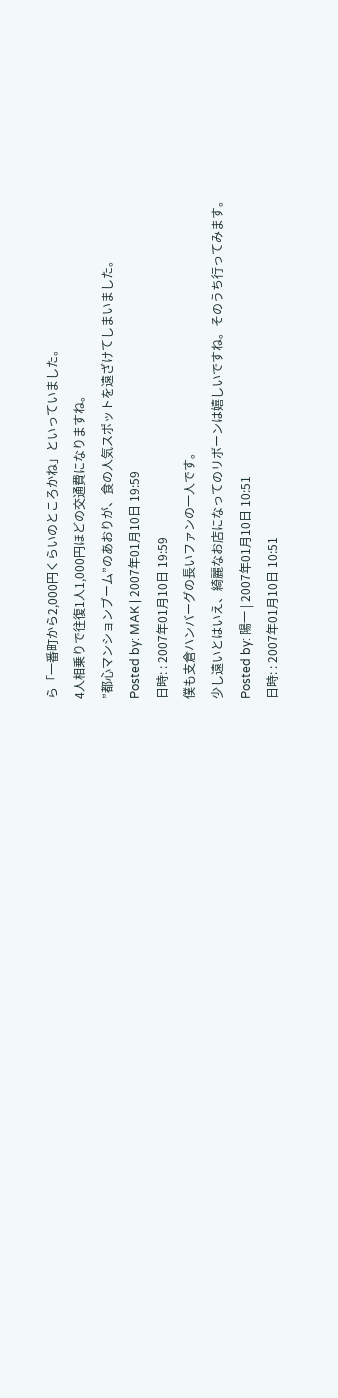ら「一番町から2,000円くらいのところかね」といっていました。
4人相乗りで往復1人1,000円ほどの交通費になりますね。
”都心マンションブーム”のあおりが、食の人気スポットを遠ざけてしまいました。
Posted by: MAK | 2007年01月10日 19:59
日時: : 2007年01月10日 19:59
僕も支倉ハンバーグの長いファンの一人です。
少し遠いとはいえ、綺麗なお店になってのリボーンは嬉しいですね。そのうち行ってみます。
Posted by: 陽一 | 2007年01月10日 10:51
日時: : 2007年01月10日 10:51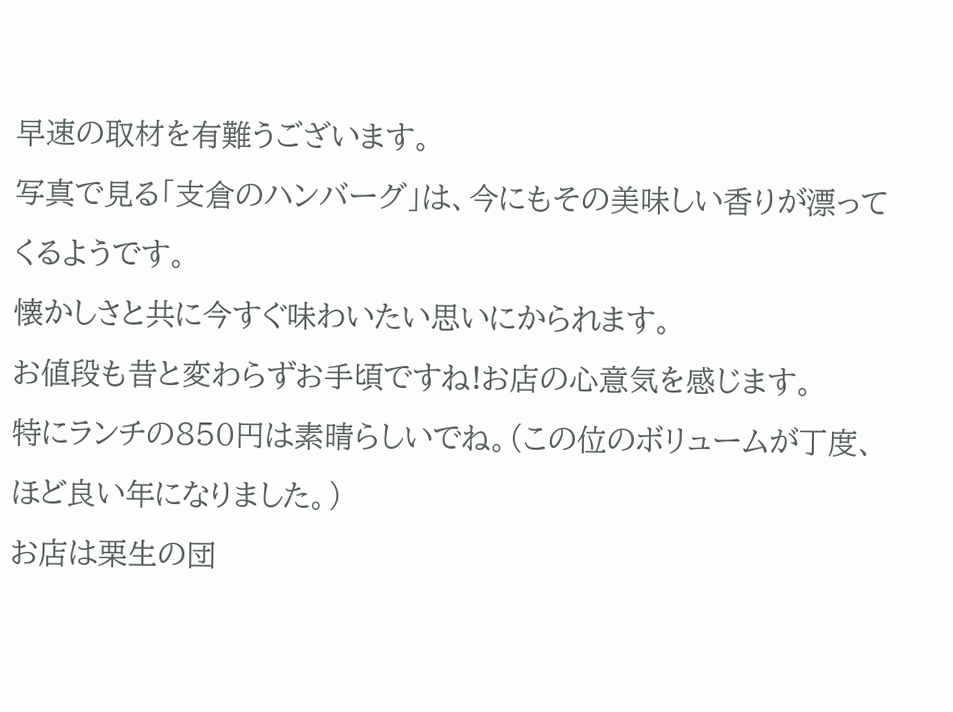早速の取材を有難うございます。
写真で見る「支倉のハンバーグ」は、今にもその美味しい香りが漂ってくるようです。
懐かしさと共に今すぐ味わいたい思いにかられます。
お値段も昔と変わらずお手頃ですね!お店の心意気を感じます。
特にランチの850円は素晴らしいでね。(この位のボリュームが丁度、ほど良い年になりました。)
お店は栗生の団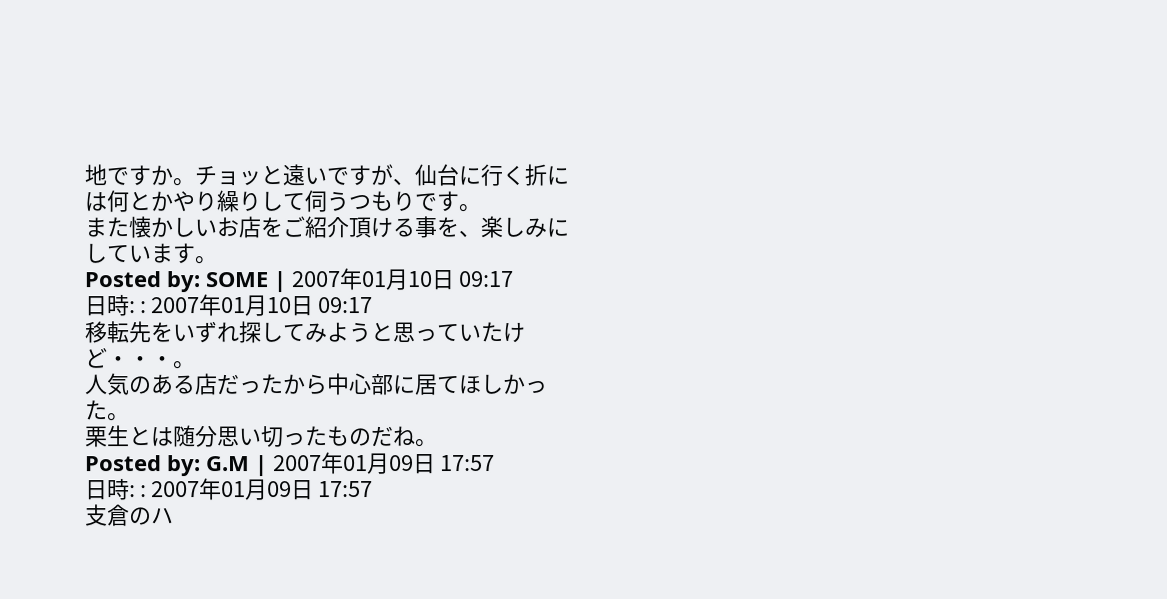地ですか。チョッと遠いですが、仙台に行く折には何とかやり繰りして伺うつもりです。
また懐かしいお店をご紹介頂ける事を、楽しみにしています。
Posted by: SOME | 2007年01月10日 09:17
日時: : 2007年01月10日 09:17
移転先をいずれ探してみようと思っていたけど・・・。
人気のある店だったから中心部に居てほしかった。
栗生とは随分思い切ったものだね。
Posted by: G.M | 2007年01月09日 17:57
日時: : 2007年01月09日 17:57
支倉のハ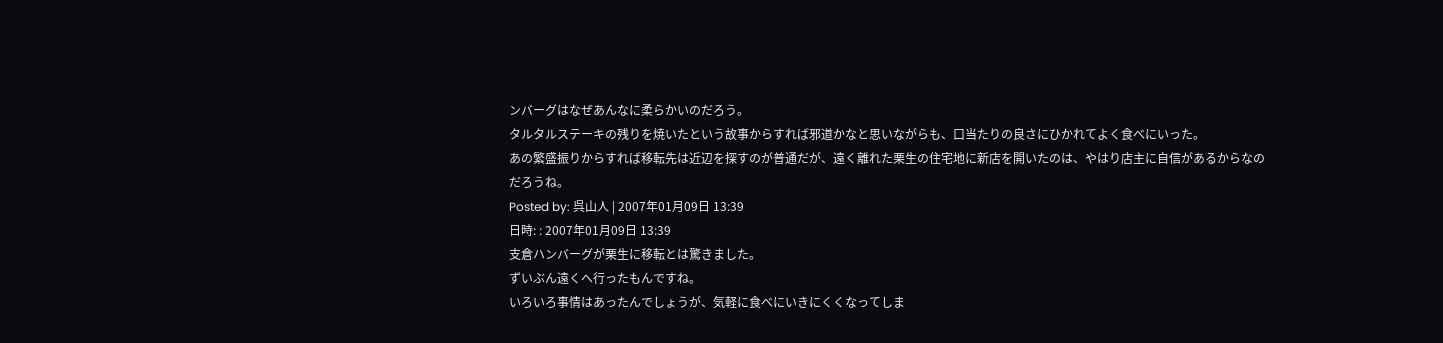ンバーグはなぜあんなに柔らかいのだろう。
タルタルステーキの残りを焼いたという故事からすれば邪道かなと思いながらも、口当たりの良さにひかれてよく食べにいった。
あの繁盛振りからすれば移転先は近辺を探すのが普通だが、遠く離れた栗生の住宅地に新店を開いたのは、やはり店主に自信があるからなのだろうね。
Posted by: 呉山人 | 2007年01月09日 13:39
日時: : 2007年01月09日 13:39
支倉ハンバーグが栗生に移転とは驚きました。
ずいぶん遠くへ行ったもんですね。
いろいろ事情はあったんでしょうが、気軽に食べにいきにくくなってしま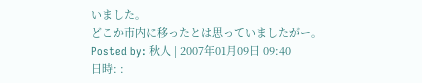いました。
どこか市内に移ったとは思っていましたがー。
Posted by: 秋人 | 2007年01月09日 09:40
日時: :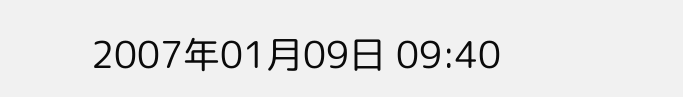2007年01月09日 09:40